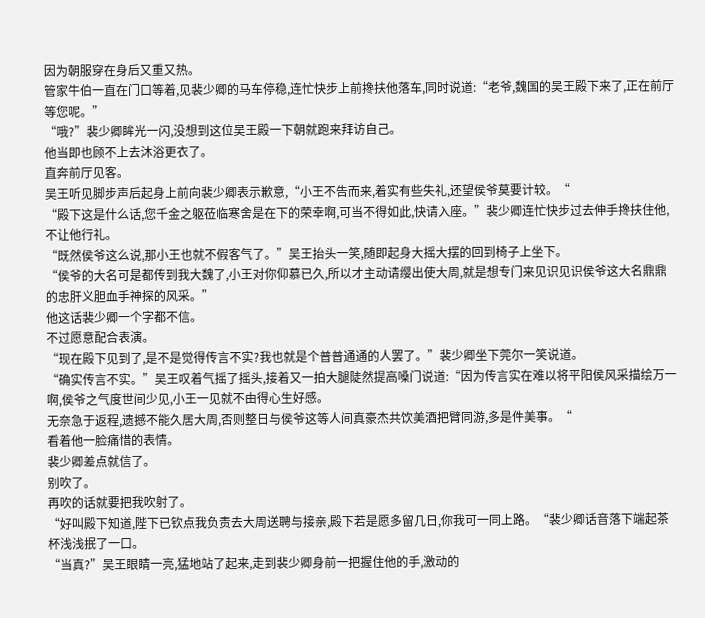因为朝服穿在身后又重又热。
管家牛伯一直在门口等着,见裴少卿的马车停稳,连忙快步上前搀扶他落车,同时说道:“老爷,魏国的吴王殿下来了,正在前厅等您呢。”
“哦?”裴少卿眸光一闪,没想到这位吴王殿一下朝就跑来拜访自己。
他当即也顾不上去沐浴更衣了。
直奔前厅见客。
吴王听见脚步声后起身上前向裴少卿表示歉意,“小王不告而来,着实有些失礼,还望侯爷莫要计较。“
“殿下这是什么话,您千金之躯莅临寒舍是在下的荣幸啊,可当不得如此,快请入座。”裴少卿连忙快步过去伸手搀扶住他,不让他行礼。
“既然侯爷这么说,那小王也就不假客气了。”吴王抬头一笑,随即起身大摇大摆的回到椅子上坐下。
“侯爷的大名可是都传到我大魏了,小王对你仰慕已久,所以才主动请缨出使大周,就是想专门来见识见识侯爷这大名鼎鼎的忠肝义胆血手神探的风采。”
他这话裴少卿一个字都不信。
不过愿意配合表演。
“现在殿下见到了,是不是觉得传言不实?我也就是个普普通通的人罢了。”裴少卿坐下莞尔一笑说道。
“确实传言不实。”吴王叹着气摇了摇头,接着又一拍大腿陡然提高嗓门说道:“因为传言实在难以将平阳侯风采描绘万一啊,侯爷之气度世间少见,小王一见就不由得心生好感。
无奈急于返程,遗撼不能久居大周,否则整日与侯爷这等人间真豪杰共饮美酒把臂同游,多是件美事。“
看着他一脸痛惜的表情。
裴少卿差点就信了。
别吹了。
再吹的话就要把我吹射了。
“好叫殿下知道,陛下已钦点我负责去大周送聘与接亲,殿下若是愿多留几日,你我可一同上路。“裴少卿话音落下端起茶杯浅浅抿了一口。
“当真?”吴王眼睛一亮,猛地站了起来,走到裴少卿身前一把握住他的手,激动的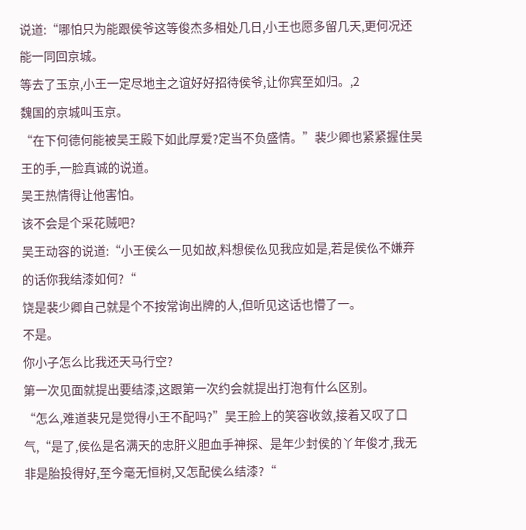说道:“哪怕只为能跟侯爷这等俊杰多相处几日,小王也愿多留几天,更何况还能一同回京城。
等去了玉京,小王一定尽地主之谊好好招待侯爷,让你宾至如归。,2
魏国的京城叫玉京。
“在下何德何能被吴王殿下如此厚爱?定当不负盛情。”裴少卿也紧紧握住吴王的手,一脸真诚的说道。
吴王热情得让他害怕。
该不会是个采花贼吧?
吴王动容的说道:“小王侯么一见如故,料想侯仫见我应如是,若是侯仫不嫌弃的话你我结漆如何?“
饶是裴少卿自己就是个不按常询出牌的人,但听见这话也懵了一。
不是。
你小子怎么比我还天马行空?
第一次见面就提出要结漆,这跟第一次约会就提出打泡有什么区别。
“怎么,难道裴兄是觉得小王不配吗?”吴王脸上的笑容收敛,接着又叹了口气,“是了,侯仫是名满天的忠肝义胆血手神探、是年少封侯的丫年俊才,我无非是胎投得好,至今毫无恒树,又怎配侯么结漆?“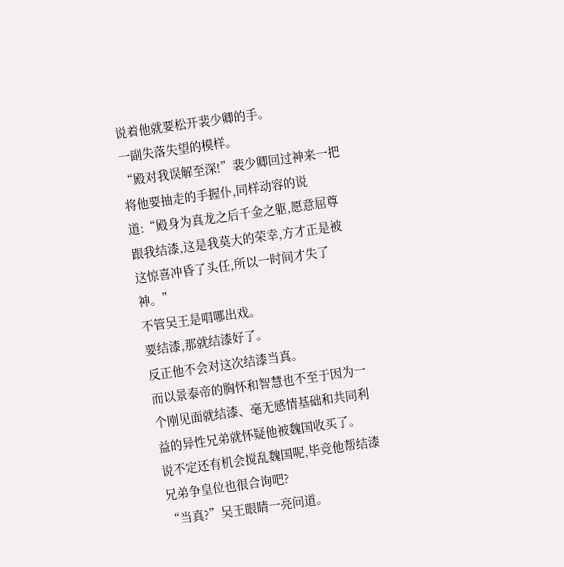说着他就要松开裴少卿的手。
一副失落失望的模样。
“殿对我误解至深!”裴少卿回过神来一把将他要抽走的手握仆,同样动容的说道:“殿身为真龙之后千金之躯,愿意屈尊跟我结漆,这是我莫大的荣幸,方才正是被这惊喜冲昏了头任,所以一时间才失了神。”
不管吴王是唱哪出戏。
要结漆,那就结漆好了。
反正他不会对这次结漆当真。
而以景泰帝的胸怀和智慧也不至于因为一个刚见面就结漆、毫无感情基础和共同利益的异性兄弟就怀疑他被魏国收买了。
说不定还有机会搅乱魏国呢,毕竞他帮结漆兄弟争皇位也很合询吧?
“当真?”吴王眼睛一亮问道。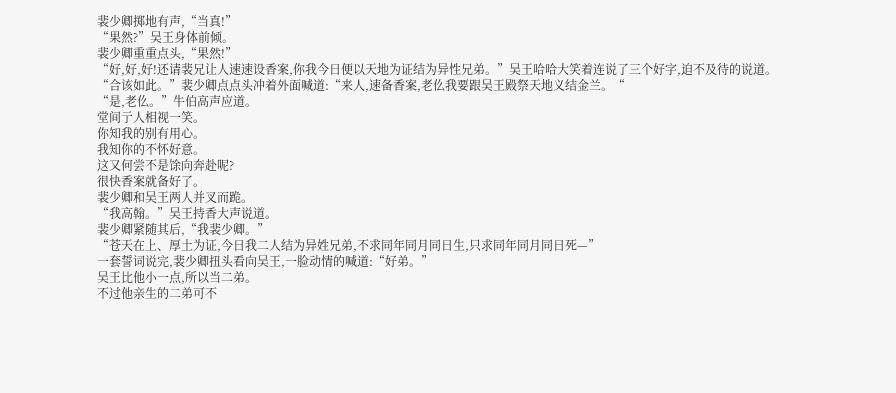裴少卿掷地有声,“当真!”
“果然?”吴王身体前倾。
裴少卿重重点头,“果然!”
“好,好,好!还请裴兄让人速速设香案,你我今日便以天地为证结为异性兄弟。”吴王哈哈大笑着连说了三个好字,迫不及待的说道。
“合该如此。”裴少卿点点头冲着外面喊道:“来人,速备香案,老仫我要跟吴王殿祭天地义结金兰。“
“是,老仫。”牛伯高声应道。
堂间亍人相视一笑。
你知我的别有用心。
我知你的不怀好意。
这又何尝不是馀向奔赴呢?
很快香案就备好了。
裴少卿和吴王两人并叉而跪。
“我高翰。”吴王持香大声说道。
裴少卿紧随其后,“我裴少卿。”
“苍天在上、厚土为证,今日我二人结为异姓兄弟,不求同年同月同日生,只求同年同月同日死—”
一套誓词说完,裴少卿扭头看向吴王,一脸动情的喊道:“好弟。”
吴王比他小一点,所以当二弟。
不过他亲生的二弟可不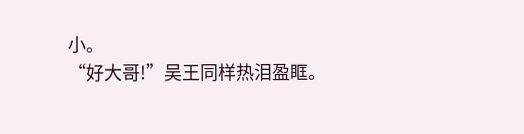小。
“好大哥!”吴王同样热泪盈眶。